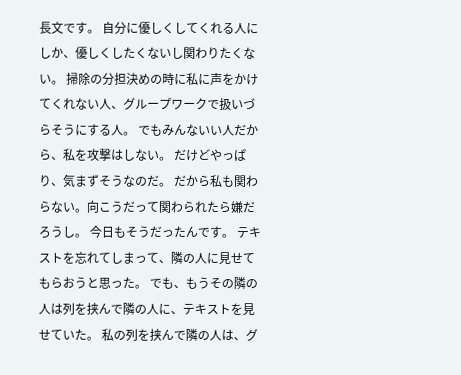長文です。 自分に優しくしてくれる人にしか、優しくしたくないし関わりたくない。 掃除の分担決めの時に私に声をかけてくれない人、グループワークで扱いづらそうにする人。 でもみんないい人だから、私を攻撃はしない。 だけどやっぱり、気まずそうなのだ。 だから私も関わらない。向こうだって関わられたら嫌だろうし。 今日もそうだったんです。 テキストを忘れてしまって、隣の人に見せてもらおうと思った。 でも、もうその隣の人は列を挟んで隣の人に、テキストを見せていた。 私の列を挟んで隣の人は、グ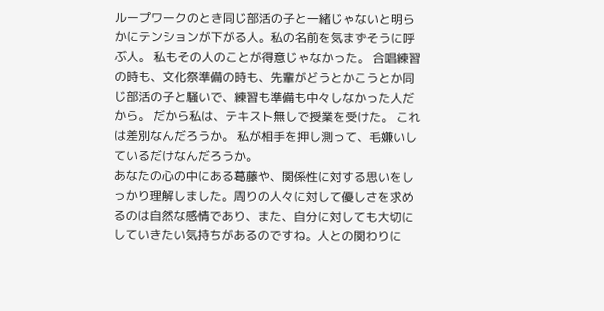ループワークのとき同じ部活の子と一緒じゃないと明らかにテンションが下がる人。私の名前を気まずそうに呼ぶ人。 私もその人のことが得意じゃなかった。 合唱練習の時も、文化祭準備の時も、先輩がどうとかこうとか同じ部活の子と騒いで、練習も準備も中々しなかった人だから。 だから私は、テキスト無しで授業を受けた。 これは差別なんだろうか。 私が相手を押し測って、毛嫌いしているだけなんだろうか。
あなたの心の中にある葛藤や、関係性に対する思いをしっかり理解しました。周りの人々に対して優しさを求めるのは自然な感情であり、また、自分に対しても大切にしていきたい気持ちがあるのですね。人との関わりに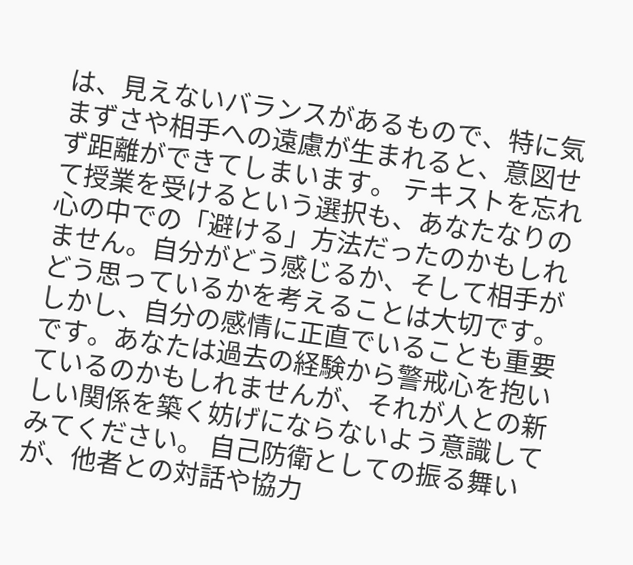は、見えないバランスがあるもので、特に気まずさや相手への遠慮が生まれると、意図せず距離ができてしまいます。 テキストを忘れて授業を受けるという選択も、あなたなりの心の中での「避ける」方法だったのかもしれません。自分がどう感じるか、そして相手がどう思っているかを考えることは大切です。しかし、自分の感情に正直でいることも重要です。あなたは過去の経験から警戒心を抱いているのかもしれませんが、それが人との新しい関係を築く妨げにならないよう意識してみてください。 自己防衛としての振る舞いが、他者との対話や協力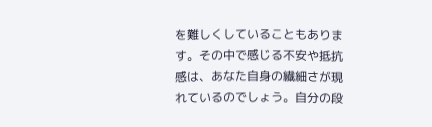を難しくしていることもあります。その中で感じる不安や抵抗感は、あなた自身の繊細さが現れているのでしょう。自分の段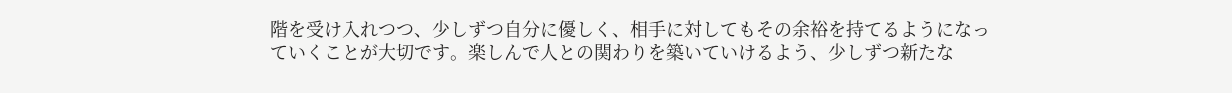階を受け入れつつ、少しずつ自分に優しく、相手に対してもその余裕を持てるようになっていくことが大切です。楽しんで人との関わりを築いていけるよう、少しずつ新たな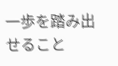一歩を踏み出せること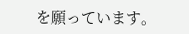を願っています。